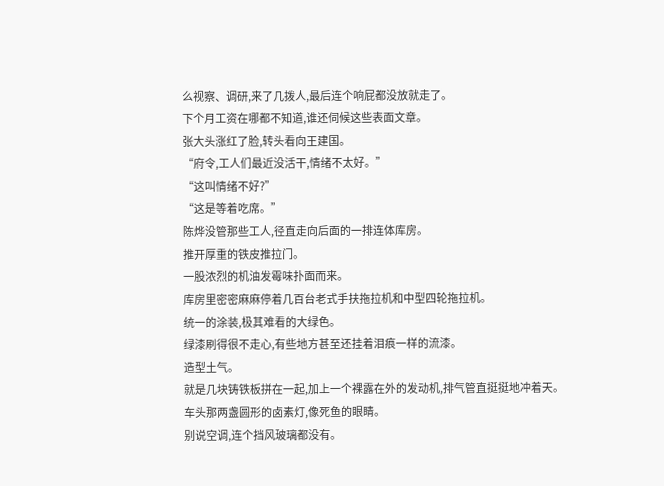么视察、调研,来了几拨人,最后连个响屁都没放就走了。
下个月工资在哪都不知道,谁还伺候这些表面文章。
张大头涨红了脸,转头看向王建国。
“府令,工人们最近没活干,情绪不太好。”
“这叫情绪不好?”
“这是等着吃席。”
陈烨没管那些工人,径直走向后面的一排连体库房。
推开厚重的铁皮推拉门。
一股浓烈的机油发霉味扑面而来。
库房里密密麻麻停着几百台老式手扶拖拉机和中型四轮拖拉机。
统一的涂装,极其难看的大绿色。
绿漆刷得很不走心,有些地方甚至还挂着泪痕一样的流漆。
造型土气。
就是几块铸铁板拼在一起,加上一个裸露在外的发动机,排气管直挺挺地冲着天。
车头那两盏圆形的卤素灯,像死鱼的眼睛。
别说空调,连个挡风玻璃都没有。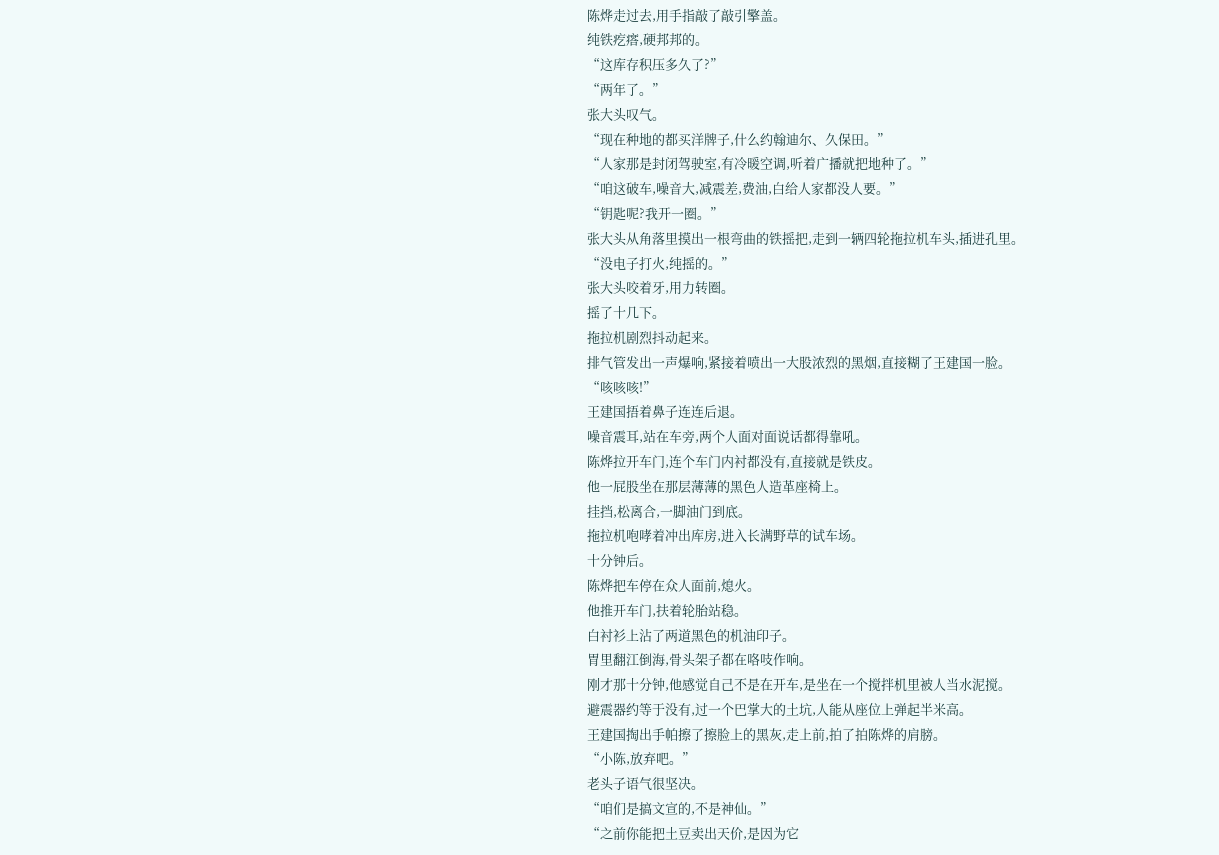陈烨走过去,用手指敲了敲引擎盖。
纯铁疙瘩,硬邦邦的。
“这库存积压多久了?”
“两年了。”
张大头叹气。
“现在种地的都买洋牌子,什么约翰迪尔、久保田。”
“人家那是封闭驾驶室,有冷暖空调,听着广播就把地种了。”
“咱这破车,噪音大,减震差,费油,白给人家都没人要。”
“钥匙呢?我开一圈。”
张大头从角落里摸出一根弯曲的铁摇把,走到一辆四轮拖拉机车头,插进孔里。
“没电子打火,纯摇的。”
张大头咬着牙,用力转圈。
摇了十几下。
拖拉机剧烈抖动起来。
排气管发出一声爆响,紧接着喷出一大股浓烈的黑烟,直接糊了王建国一脸。
“咳咳咳!”
王建国捂着鼻子连连后退。
噪音震耳,站在车旁,两个人面对面说话都得靠吼。
陈烨拉开车门,连个车门内衬都没有,直接就是铁皮。
他一屁股坐在那层薄薄的黑色人造革座椅上。
挂挡,松离合,一脚油门到底。
拖拉机咆哮着冲出库房,进入长满野草的试车场。
十分钟后。
陈烨把车停在众人面前,熄火。
他推开车门,扶着轮胎站稳。
白衬衫上沾了两道黑色的机油印子。
胃里翻江倒海,骨头架子都在咯吱作响。
刚才那十分钟,他感觉自己不是在开车,是坐在一个搅拌机里被人当水泥搅。
避震器约等于没有,过一个巴掌大的土坑,人能从座位上弹起半米高。
王建国掏出手帕擦了擦脸上的黑灰,走上前,拍了拍陈烨的肩膀。
“小陈,放弃吧。”
老头子语气很坚决。
“咱们是搞文宣的,不是神仙。”
“之前你能把土豆卖出天价,是因为它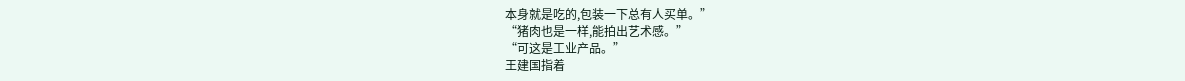本身就是吃的,包装一下总有人买单。”
“猪肉也是一样,能拍出艺术感。”
“可这是工业产品。”
王建国指着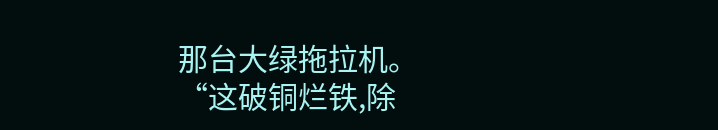那台大绿拖拉机。
“这破铜烂铁,除